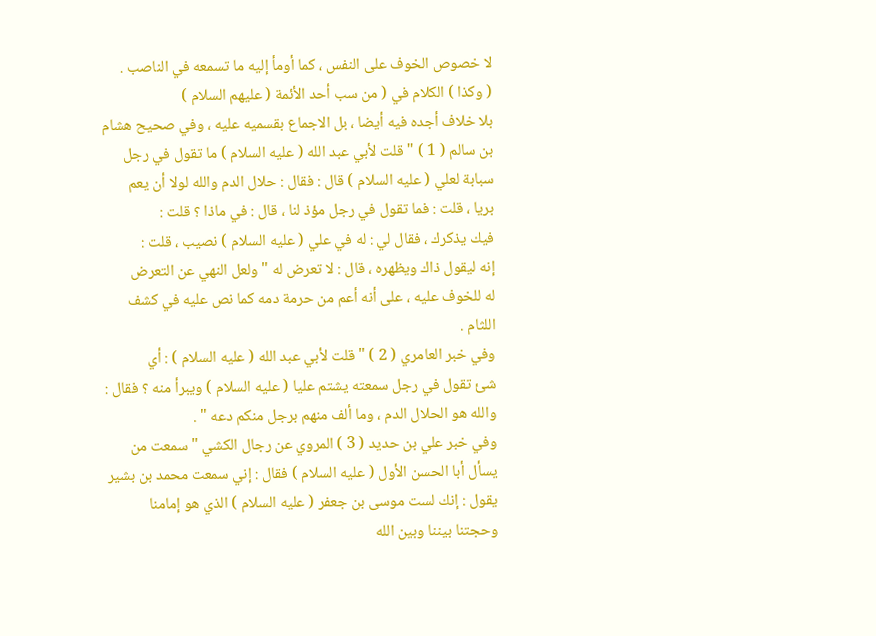لا خصوص الخوف على النفس ، كما أومأ إليه ما تسمعه في الناصب .
( وكذا ) الكلام في ( من سب أحد الأئمة ( عليهم السلام )
بلا خلاف أجده فيه أيضا ، بل الاجماع بقسميه عليه ، وفي صحيح هشام
بن سالم ( 1 ) " قلت لأبي عبد الله ( عليه السلام ) ما تقول في رجل
سبابة لعلي ( عليه السلام ) قال : فقال : حلال الدم والله لولا أن يعم
بريا ، قلت : فما تقول في رجل مؤذ لنا ، قال : في ماذا ؟ قلت :
فيك يذكرك ، فقال لي : له في علي ( عليه السلام ) نصيب ، قلت :
إنه ليقول ذاك ويظهره ، قال : لا تعرض له " ولعل النهي عن التعرض
له للخوف عليه ، على أنه أعم من حرمة دمه كما نص عليه في كشف
اللثام .
وفي خبر العامري ( 2 ) " قلت لأبي عبد الله ( عليه السلام ) : أي
شئ تقول في رجل سمعته يشتم عليا ( عليه السلام ) ويبرأ منه ؟ فقال :
والله هو الحلال الدم ، وما ألف منهم برجل منكم دعه " .
وفي خبر علي بن حديد ( 3 ) المروي عن رجال الكشي " سمعت من
يسأل أبا الحسن الأول ( عليه السلام ) فقال : إني سمعت محمد بن بشير
يقول : إنك لست موسى بن جعفر ( عليه السلام ) الذي هو إمامنا
وحجتنا بيننا وبين الله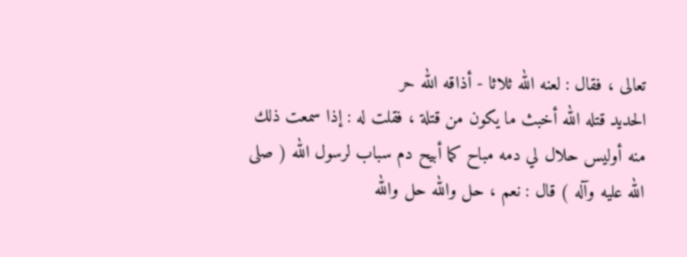تعالى ، فقال : لعنه الله ثلاثا - أذاقه الله حر
الحديد قتله الله أخبث ما يكون من قتلة ، فقلت له : إذا سمعت ذلك
منه أوليس حلال لي دمه مباح كما أبيح دم سباب لرسول الله ( صلى
الله عليه وآله ) قال : نعم ، حل والله حل والله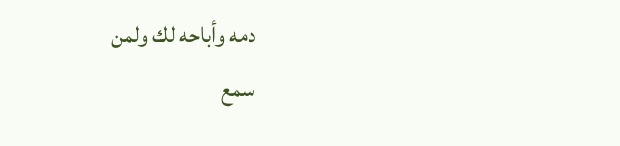دمه وأباحه لك ولمن
سمع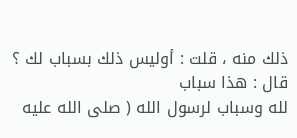ذلك منه ، قلت : أوليس ذلك بسباب لك ؟ قال : هذا سباب
لله وسباب لرسول الله ( صلى الله عليه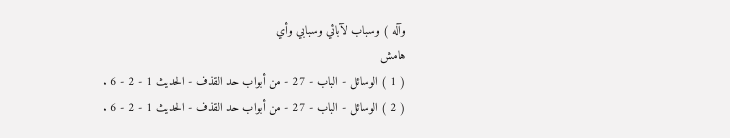وآله ) وسباب لآبائي وسبابي وأي
هامش
( 1 ) الوسائل - الباب - 27 - من أبواب حد القذف - الحديث 1 - 2 - 6 .
( 2 ) الوسائل - الباب - 27 - من أبواب حد القذف - الحديث 1 - 2 - 6 .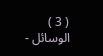( 3 ) الوسائل -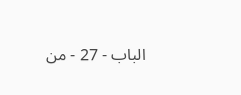الباب - 27 - من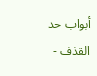أبواب حد القذف -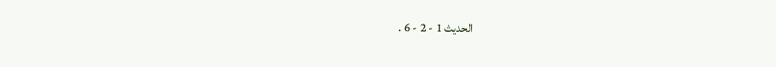الحديث 1 - 2 - 6 .